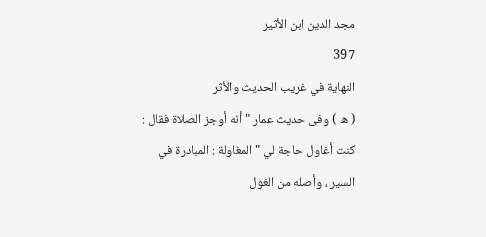مجد الدين ابن الأثير
397
النهاية في غريب الحديث والأثر
( ه ) وفى حديث عمار " أنه أوجز الصلاة فقال : كنت أغاول حاجة لي " المغاولة : المبادرة في السير ، وأصله من الغول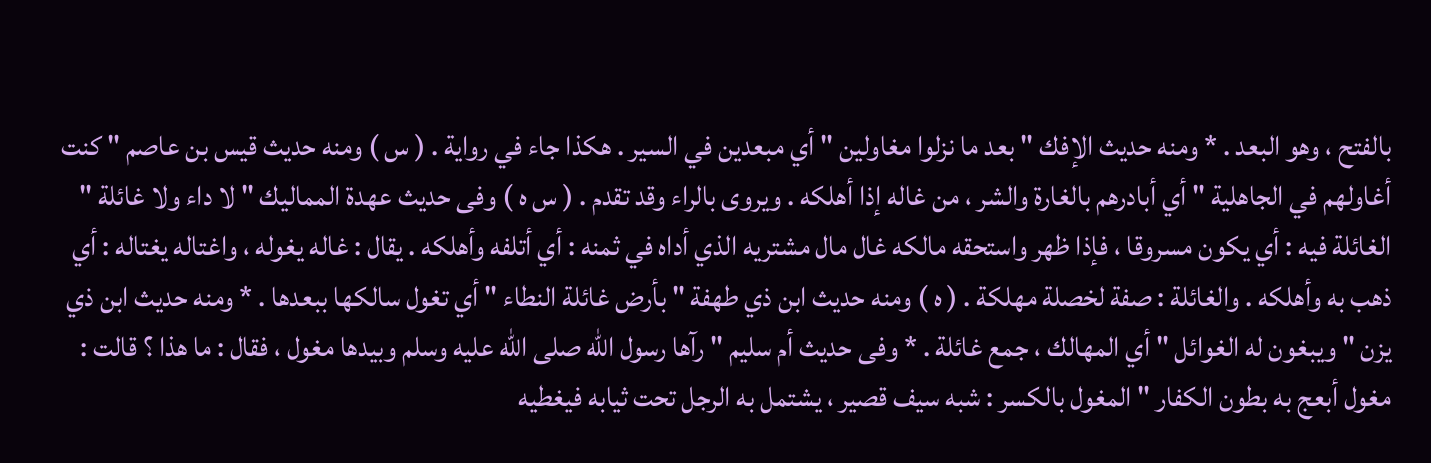بالفتح ، وهو البعد . * ومنه حديث الإفك " بعد ما نزلوا مغاولين " أي مبعدين في السير . هكذا جاء في رواية . ( س ) ومنه حديث قيس بن عاصم " كنت أغاولهم في الجاهلية " أي أبادرهم بالغارة والشر ، من غاله إذا أهلكه . ويروى بالراء وقد تقدم . ( س ه ) وفى حديث عهدة المماليك " لا داء ولا غائلة " الغائلة فيه : أي يكون مسروقا ، فإذا ظهر واستحقه مالكه غال مال مشتريه الذي أداه في ثمنه : أي أتلفه وأهلكه . يقال : غاله يغوله ، واغتاله يغتاله : أي ذهب به وأهلكه . والغائلة : صفة لخصلة مهلكة . ( ه ) ومنه حديث ابن ذي طهفة " بأرض غائلة النطاء " أي تغول سالكها ببعدها . * ومنه حديث ابن ذي يزن " ويبغون له الغوائل " أي المهالك ، جمع غائلة . * وفى حديث أم سليم " رآها رسول الله صلى الله عليه وسلم وبيدها مغول ، فقال : ما هذا ؟ قالت : مغول أبعج به بطون الكفار " المغول بالكسر : شبه سيف قصير ، يشتمل به الرجل تحت ثيابه فيغطيه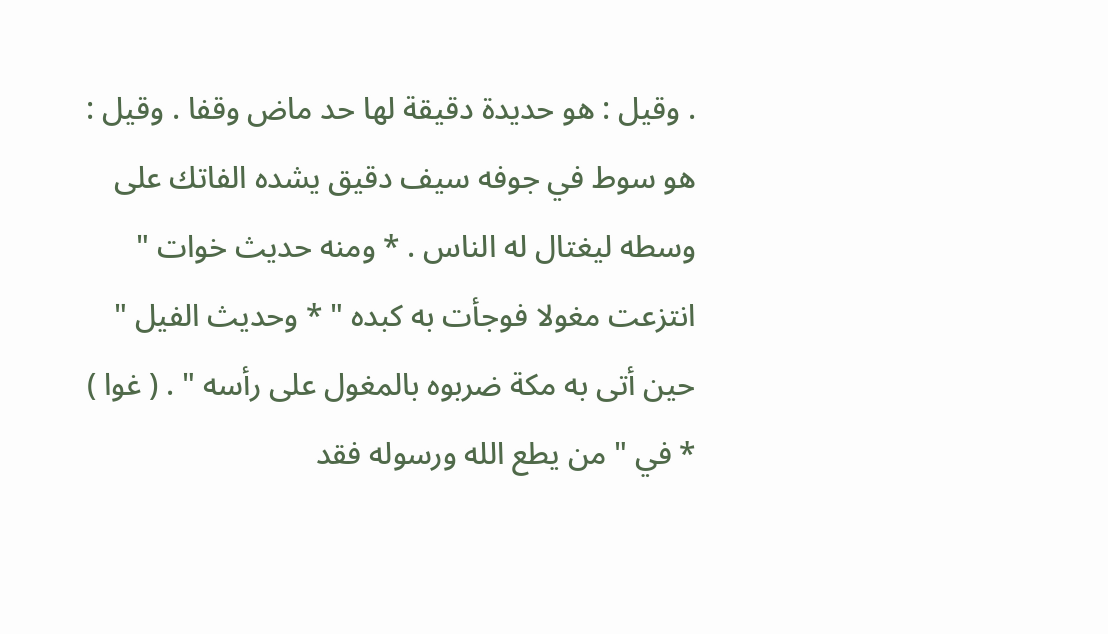. وقيل : هو حديدة دقيقة لها حد ماض وقفا . وقيل : هو سوط في جوفه سيف دقيق يشده الفاتك على وسطه ليغتال له الناس . * ومنه حديث خوات " انتزعت مغولا فوجأت به كبده " * وحديث الفيل " حين أتى به مكة ضربوه بالمغول على رأسه " . ( غوا ) * في " من يطع الله ورسوله فقد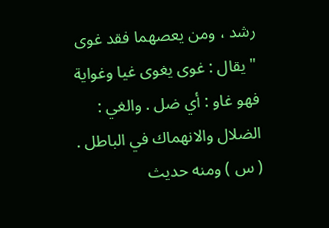رشد ، ومن يعصهما فقد غوى " يقال : غوى يغوى غيا وغواية فهو غاو : أي ضل . والغي : الضلال والانهماك في الباطل . ( س ) ومنه حديث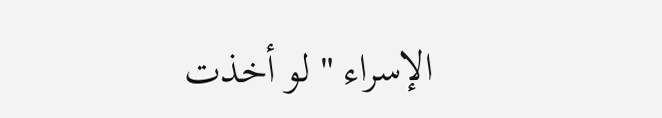الإسراء " لو أخذت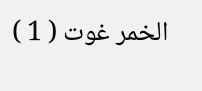الخمر غوت ( 1 )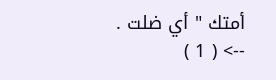أمتك " أي ضلت .
--> ( 1 )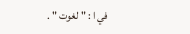في ا : " لغوت " .